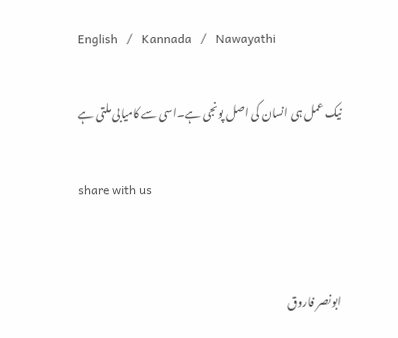English   /   Kannada   /   Nawayathi

نیک عمل ہی انسان کی اصل پونجی ہے۔اسی سے کامیابی ملتی ہے

share with us


ابونصر فاروق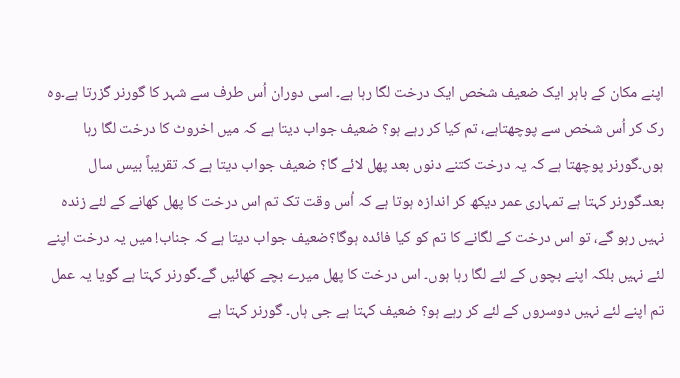اپنے مکان کے باہر ایک ضعیف شخص ایک درخت لگا رہا ہے۔ اسی دوران اُس طرف سے شہر کا گورنر گزرتا ہے۔وہ رک کر اُس شخص سے پوچھتاہے، تم کیا کر رہے ہو؟ ضعیف جواب دیتا ہے کہ میں اخروٹ کا درخت لگا رہا ہوں۔گورنر پوچھتا ہے کہ یہ درخت کتنے دنوں بعد پھل لائے گا؟ ضعیف جواب دیتا ہے کہ تقریباً بیس سال بعد۔گورنر کہتا ہے تمہاری عمر دیکھ کر اندازہ ہوتا ہے کہ اُس وقت تک تم اس درخت کا پھل کھانے کے لئے زندہ نہیں رہو گے، تو اس درخت کے لگانے کا تم کو کیا فائدہ ہوگا؟ضعیف جواب دیتا ہے کہ جناب! میں یہ درخت اپنے لئے نہیں بلکہ اپنے بچوں کے لئے لگا رہا ہوں۔ اس درخت کا پھل میرے بچے کھائیں گے۔گورنر کہتا ہے گویا یہ عمل تم اپنے لئے نہیں دوسروں کے لئے کر رہے ہو؟ ضعیف کہتا ہے جی ہاں۔ گورنر کہتا ہے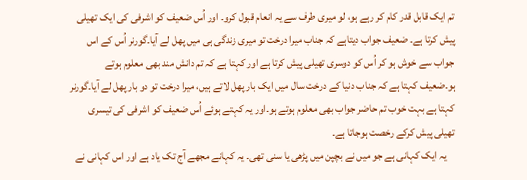تم ایک قابل قدر کام کر رہے ہو، لو میری طرف سے یہ انعام قبول کرو۔ اور اُس ضعیف کو اشرفی کی ایک تھیلی پیش کرتا ہے۔ ضعیف جواب دیتاہے کہ جناب میرا درخت تو میری زندگی ہی میں پھل لے آیا۔گورنر اُس کے اس جواب سے خوش ہو کر اُس کو دوسری تھیلی پیش کرتا ہے اور کہتا ہے کہ تم دانش مند بھی معلوم ہوتے ہو۔ضعیف کہتا ہے کہ جناب دنیا کے درخت سال میں ایک بار پھل لاتے ہیں، میرا درخت تو دو بار پھل لے آیا۔گورنر کہتا ہے بہت خوب تم حاضر جواب بھی معلوم ہوتے ہو۔اور یہ کہتے ہوئے اُس ضعیف کو اشرفی کی تیسری تھیلی پیش کرکے رخصت ہوجاتا ہے۔
    یہ ایک کہانی ہے جو میں نے بچپن میں پڑھی یا سنی تھی۔ یہ کہانے مجھے آج تک یاد ہے اور اس کہانی نے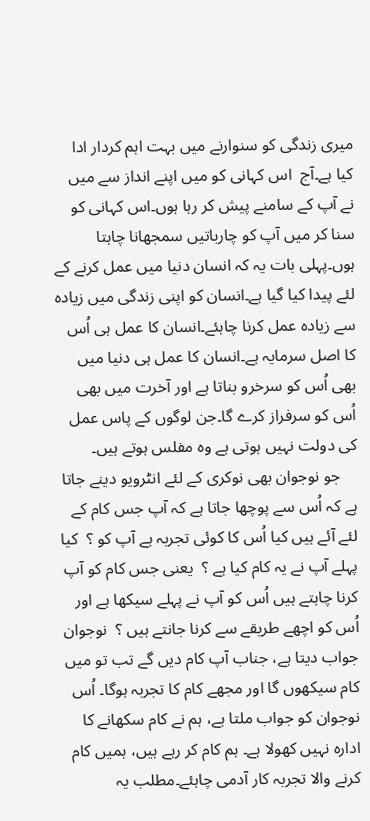میری زندگی کو سنوارنے میں بہت اہم کردار ادا کیا ہے۔آج  اس کہانی کو میں اپنے انداز سے میں نے آپ کے سامنے پیش کر رہا ہوں۔اس کہانی کو سنا کر میں آپ کو چارباتیں سمجھانا چاہتا ہوں۔پہلی بات یہ کہ انسان دنیا میں عمل کرنے کے لئے پیدا کیا گیا ہے۔انسان کو اپنی زندگی میں زیادہ سے زیادہ عمل کرنا چاہئے۔انسان کا عمل ہی اُس کا اصل سرمایہ ہے۔انسان کا عمل ہی دنیا میں بھی اُس کو سرخرو بناتا ہے اور آخرت میں بھی اُس کو سرفراز کرے گا۔جن لوگوں کے پاس عمل کی دولت نہیں ہوتی ہے وہ مفلس ہوتے ہیں۔
    جو نوجوان بھی نوکری کے لئے انٹرویو دینے جاتا ہے کہ اُس سے پوچھا جاتا ہے کہ آپ جس کام کے لئے آئے ہیں کیا اُس کا کوئی تجربہ ہے آپ کو ؟  کیا پہلے آپ نے یہ کام کیا ہے ؟  یعنی جس کام کو آپ کرنا چاہتے ہیں اُس کو آپ نے پہلے سیکھا ہے اور اُس کو اچھے طریقے سے کرنا جانتے ہیں ؟  نوجوان جواب دیتا ہے، جناب آپ کام دیں گے تب تو میں کام سیکھوں گا اور مجھے کام کا تجربہ ہوگا۔ اُس نوجوان کو جواب ملتا ہے، ہم نے کام سکھانے کا ادارہ نہیں کھولا ہے۔ ہم کام کر رہے ہیں، ہمیں کام کرنے والا تجربہ کار آدمی چاہئے۔مطلب یہ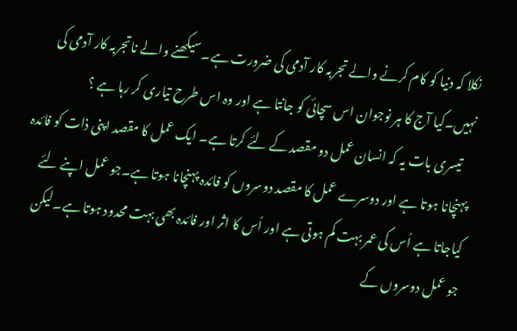نکلا کہ دنیا کو کام کرنے والے تجربہ کار آدمی کی ضرورت ہے۔سیکھنے والے ناتجربہ کار آدمی کی نہیں۔کیا آج کا ہر نوجوان اس سچائی کو جانتا ہے اور وہ اس طرح تیاری کر رہا ہے ؟
    تیسری بات یہ کہ انسان عمل دو مقصد کے لئے کرتا ہے۔ ایک عمل کا مقصد اپنی ذات کو فائدہ پہنچانا ہوتا ہے اور دوسرے عمل کا مقصد دوسروں کو فائدہ پہنچانا ہوتا ہے۔جو عمل اپنے لئے کیاجاتا ہے اُس کی عمر بہت کم ہوتی ہے اور اُس کا اثر اور فائدہ بھی بہت محدود ہوتا ہے۔لیکن جو عمل دوسروں کے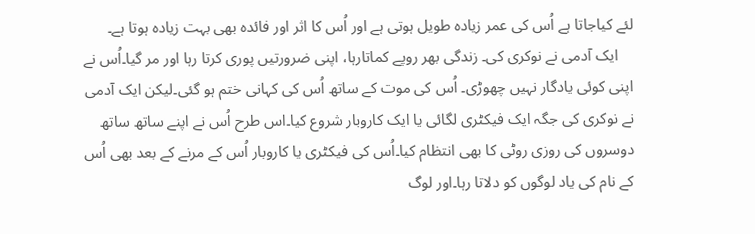لئے کیاجاتا ہے اُس کی عمر زیادہ طویل ہوتی ہے اور اُس کا اثر اور فائدہ بھی بہت زیادہ ہوتا ہے۔
    ایک آدمی نے نوکری کی۔ زندگی بھر روپے کماتارہا، اپنی ضرورتیں پوری کرتا رہا اور مر گیا۔اُس نے اپنی کوئی یادگار نہیں چھوڑی۔ اُس کی موت کے ساتھ اُس کی کہانی ختم ہو گئی۔لیکن ایک آدمی نے نوکری کی جگہ ایک فیکٹری لگائی یا ایک کاروبار شروع کیا۔اس طرح اُس نے اپنے ساتھ ساتھ دوسروں کی روزی روٹی کا بھی انتظام کیا۔اُس کی فیکٹری یا کاروبار اُس کے مرنے کے بعد بھی اُس کے نام کی یاد لوگوں کو دلاتا رہا۔اور لوگ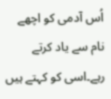اُس آدمی کو اچھے نام سے یاد کرتے رہے۔اسی کو کہتے ہیں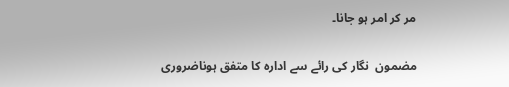مر کر امر ہو جانا۔

مضمون  نگار کی رائے سے ادارہ کا متفق ہوناضروری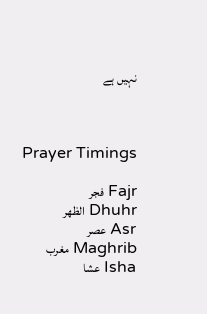نہیں ہے



Prayer Timings

Fajr فجر
Dhuhr الظهر
Asr عصر
Maghrib مغرب
Isha عشا